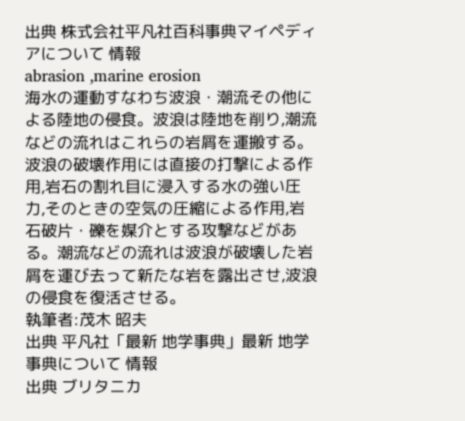出典 株式会社平凡社百科事典マイペディアについて 情報
abrasion ,marine erosion
海水の運動すなわち波浪・潮流その他による陸地の侵食。波浪は陸地を削り,潮流などの流れはこれらの岩屑を運搬する。波浪の破壊作用には直接の打撃による作用,岩石の割れ目に浸入する水の強い圧力,そのときの空気の圧縮による作用,岩石破片・礫を媒介とする攻撃などがある。潮流などの流れは波浪が破壊した岩屑を運び去って新たな岩を露出させ,波浪の侵食を復活させる。
執筆者:茂木 昭夫
出典 平凡社「最新 地学事典」最新 地学事典について 情報
出典 ブリタニカ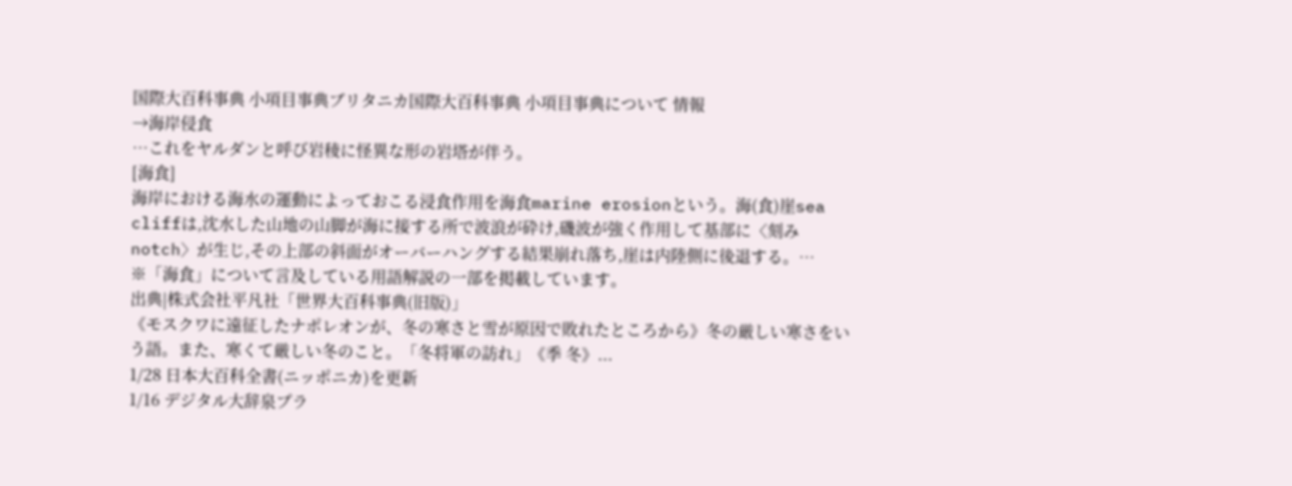国際大百科事典 小項目事典ブリタニカ国際大百科事典 小項目事典について 情報
→海岸侵食
…これをヤルダンと呼び岩稜に怪異な形の岩塔が伴う。
[海食]
海岸における海水の運動によっておこる浸食作用を海食marine erosionという。海(食)崖sea cliffは,沈水した山地の山脚が海に接する所で波浪が砕け,磯波が強く作用して基部に〈刻みnotch〉が生じ,その上部の斜面がオーバーハングする結果崩れ落ち,崖は内陸側に後退する。…
※「海食」について言及している用語解説の一部を掲載しています。
出典|株式会社平凡社「世界大百科事典(旧版)」
《モスクワに遠征したナポレオンが、冬の寒さと雪が原因で敗れたところから》冬の厳しい寒さをいう語。また、寒くて厳しい冬のこと。「冬将軍の訪れ」《季 冬》...
1/28 日本大百科全書(ニッポニカ)を更新
1/16 デジタル大辞泉プラ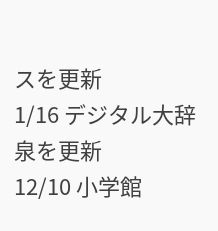スを更新
1/16 デジタル大辞泉を更新
12/10 小学館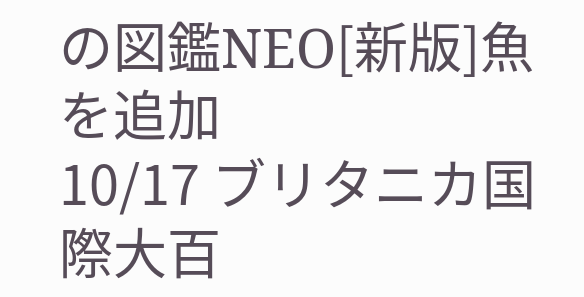の図鑑NEO[新版]魚を追加
10/17 ブリタニカ国際大百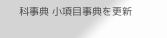科事典 小項目事典を更新